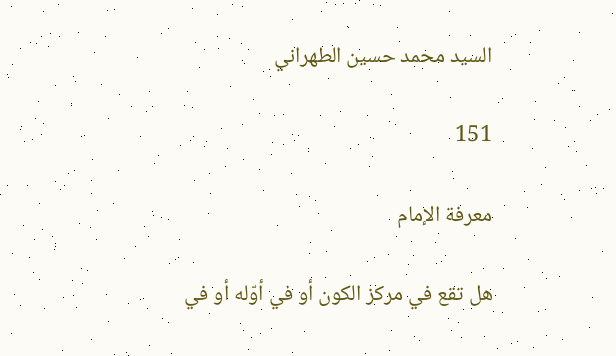السيد محمد حسين الطهراني

151

معرفة الإمام

هل تقع في مركز الكون أو في أوّله أو في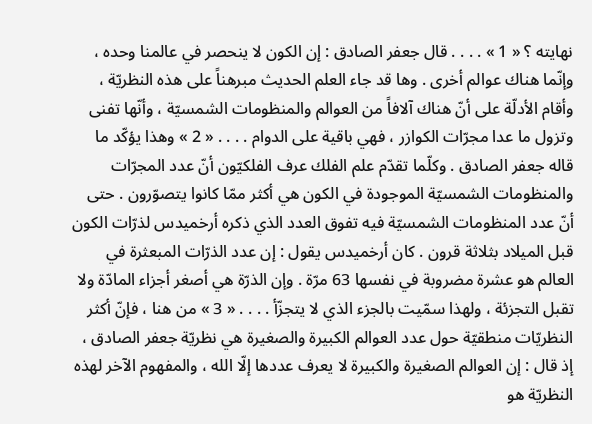نهايته ؟ « 1 » . . . . قال جعفر الصادق : إن الكون لا ينحصر في عالمنا وحده ، وإنّما هناك عوالم أخرى . وها قد جاء العلم الحديث مبرهناً على هذه النظريّة ، وأقام الأدلّة على أنّ هناك آلافاً من العوالم والمنظومات الشمسيّة ، وأنّها تفنى وتزول ما عدا مجرّات الكوازر ، فهي باقية على الدوام . . . . « 2 » وهذا يؤكّد ما قاله جعفر الصادق . وكلّما تقدّم علم الفلك عرف الفلكيّون أنّ عدد المجرّات والمنظومات الشمسيّة الموجودة في الكون هي أكثر ممّا كانوا يتصوّرون . حتى أنّ عدد المنظومات الشمسيّة فيه تفوق العدد الذي ذكره أرخميدس لذرّات الكون قبل الميلاد بثلاثة قرون . كان أرخميدس يقول : إن عدد الذرّات المبعثرة في العالم هو عشرة مضروبة في نفسها 63 مرّة . وإن الذرّة هي أصغر أجزاء المادّة ولا تقبل التجزئة ، ولهذا سمّيت بالجزء الذي لا يتجزّأ . . . . « 3 » من هنا ، فإنّ أكثر النظريّات منطقيّة حول عدد العوالم الكبيرة والصغيرة هي نظريّة جعفر الصادق ، إذ قال : إن العوالم الصغيرة والكبيرة لا يعرف عددها إلّا الله ، والمفهوم الآخر لهذه النظريّة هو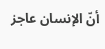أنّ الإنسان عاجز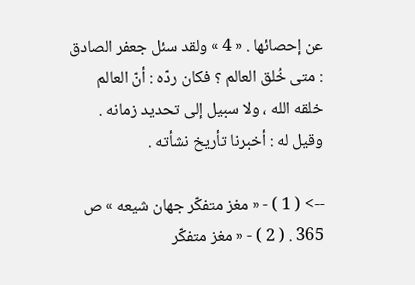عن إحصائها . « 4 » ولقد سئل جعفر الصادق : متى خُلق العالم ؟ فكان ردّه : أنّ العالم خلقه الله ، ولا سبيل إلى تحديد زمانه . وقيل له : أخبرنا تأريخ نشأته .

--> ( 1 ) - « مغز متفكّر جهان شيعه » ص 365 . ( 2 ) - « مغز متفكّر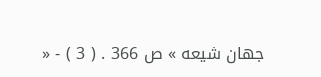جهان شيعه » ص 366 . ( 3 ) - «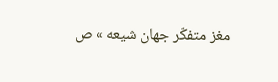مغز متفكّر جهان شيعه » ص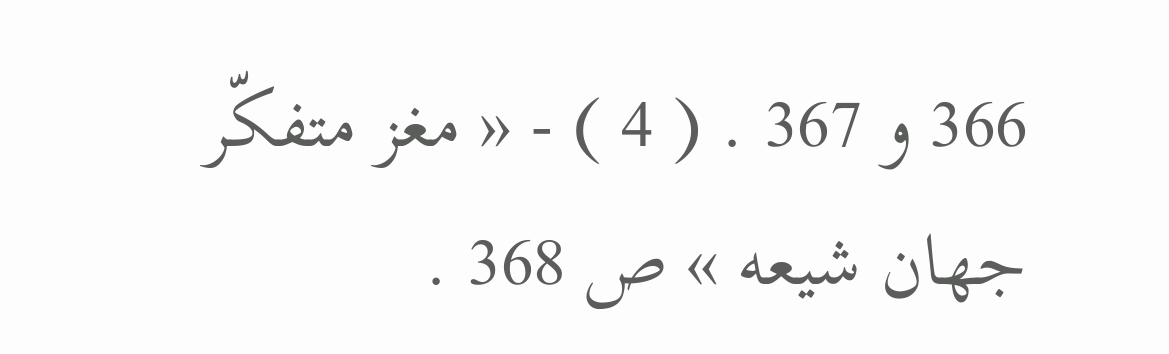366 و 367 . ( 4 ) - « مغز متفكّر جهان شيعه » ص 368 .